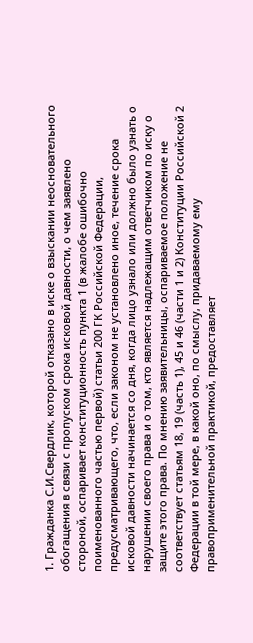1. Гражданка С.И.Свердлик, которой отказано в иске о взыскании неосновательного обогащения в связи с пропуском срока исковой давности, о чем заявлено стороной, оспаривает конституционность пункта 1 (в жалобе ошибочно поименованного частью первой) статьи 200 ГК Российской Федерации, предусматривающего, что, если законом не установлено иное, течение срока исковой давности начинается со дня, когда лицо узнало или должно было узнать о нарушении своего права и о том, кто является надлежащим ответчиком по иску о защите этого права. По мнению заявительницы, оспариваемое положение не соответствует статьям 18, 19 (часть 1), 45 и 46 (части 1 и 2) Конституции Российской 2 Федерации в той мере, в какой оно, по смыслу, придаваемому ему правоприменительной практикой, предоставляет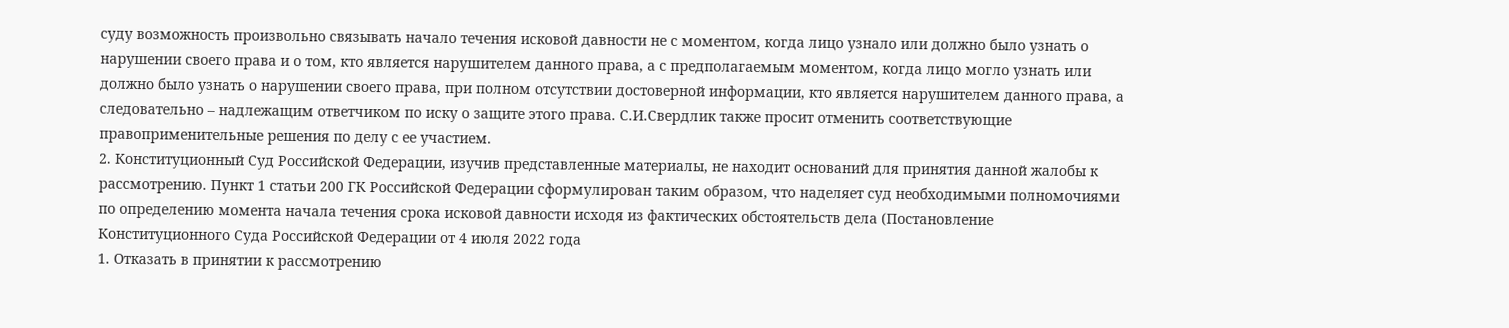суду возможность произвольно связывать начало течения исковой давности не с моментом, когда лицо узнало или должно было узнать о нарушении своего права и о том, кто является нарушителем данного права, а с предполагаемым моментом, когда лицо могло узнать или должно было узнать о нарушении своего права, при полном отсутствии достоверной информации, кто является нарушителем данного права, а следовательно – надлежащим ответчиком по иску о защите этого права. С.И.Свердлик также просит отменить соответствующие правоприменительные решения по делу с ее участием.
2. Конституционный Суд Российской Федерации, изучив представленные материалы, не находит оснований для принятия данной жалобы к рассмотрению. Пункт 1 статьи 200 ГК Российской Федерации сформулирован таким образом, что наделяет суд необходимыми полномочиями по определению момента начала течения срока исковой давности исходя из фактических обстоятельств дела (Постановление Конституционного Суда Российской Федерации от 4 июля 2022 года
1. Отказать в принятии к рассмотрению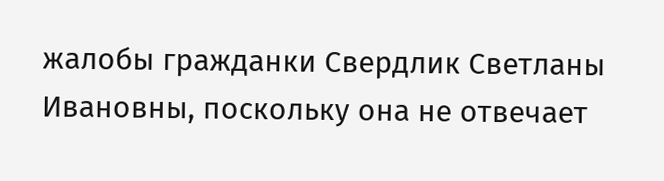жалобы гражданки Свердлик Светланы Ивановны, поскольку она не отвечает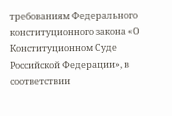требованиям Федерального конституционного закона «О Конституционном Суде Российской Федерации», в соответствии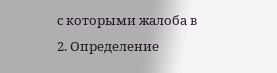с которыми жалоба в
2. Определение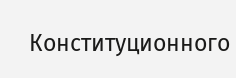Конституционного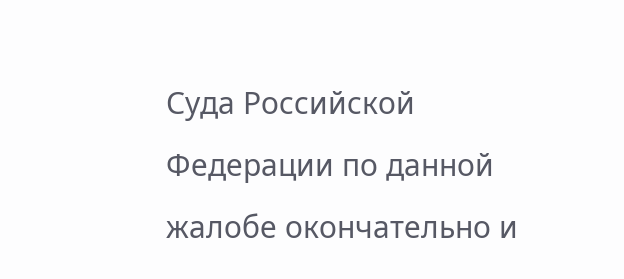Суда Российской Федерации по данной жалобе окончательно и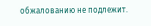обжалованию не подлежит.